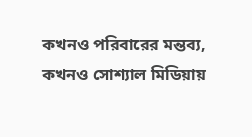কখনও পরিবারের মন্তব্য, কখনও সোশ্যাল মিডিয়ায়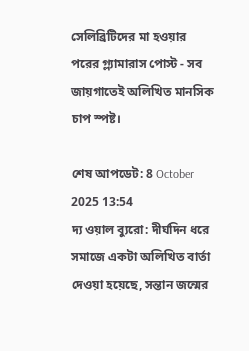সেলিব্রিটিদের মা হওয়ার পরের গ্ল্যামারাস পোস্ট - সব জায়গাতেই অলিখিত মানসিক চাপ স্পষ্ট।

শেষ আপডেট: 8 October 2025 13:54
দ্য ওয়াল ব্যুরো: দীর্ঘদিন ধরে সমাজে একটা অলিখিত বার্তা দেওয়া হয়েছে, সন্তান জন্মের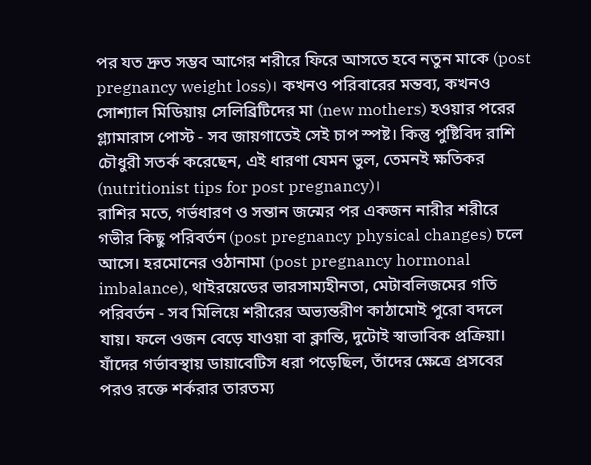পর যত দ্রুত সম্ভব আগের শরীরে ফিরে আসতে হবে নতুন মাকে (post pregnancy weight loss)। কখনও পরিবারের মন্তব্য, কখনও সোশ্যাল মিডিয়ায় সেলিব্রিটিদের মা (new mothers) হওয়ার পরের গ্ল্যামারাস পোস্ট - সব জায়গাতেই সেই চাপ স্পষ্ট। কিন্তু পুষ্টিবিদ রাশি চৌধুরী সতর্ক করেছেন, এই ধারণা যেমন ভুল, তেমনই ক্ষতিকর (nutritionist tips for post pregnancy)।
রাশির মতে, গর্ভধারণ ও সন্তান জন্মের পর একজন নারীর শরীরে গভীর কিছু পরিবর্তন (post pregnancy physical changes) চলে আসে। হরমোনের ওঠানামা (post pregnancy hormonal imbalance), থাইরয়েডের ভারসাম্যহীনতা, মেটাবলিজমের গতি পরিবর্তন - সব মিলিয়ে শরীরের অভ্যন্তরীণ কাঠামোই পুরো বদলে যায়। ফলে ওজন বেড়ে যাওয়া বা ক্লান্তি, দুটোই স্বাভাবিক প্রক্রিয়া।
যাঁদের গর্ভাবস্থায় ডায়াবেটিস ধরা পড়েছিল, তাঁদের ক্ষেত্রে প্রসবের পরও রক্তে শর্করার তারতম্য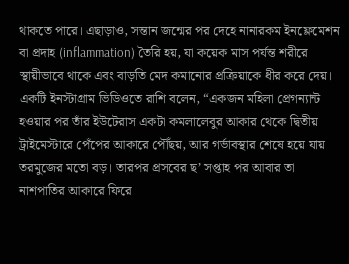থাকতে পারে। এছাড়াও, সন্তান জন্মের পর দেহে নানারকম ইনফ্লেমেশন বা প্রদাহ (inflammation) তৈরি হয়, যা কয়েক মাস পর্যন্ত শরীরে স্থায়ীভাবে থাকে এবং বাড়তি মেদ কমানোর প্রক্রিয়াকে ধীর করে দেয়।
একটি ইনস্টাগ্রাম ভিডিওতে রাশি বলেন, “একজন মহিলা প্রেগন্যান্ট হওয়ার পর তাঁর ইউটেরাস একটা কমলালেবুর আকার থেকে দ্বিতীয় ট্রাইমেস্টারে পেঁপের আকারে পৌঁছয়, আর গর্ভাবস্থার শেষে হয়ে যায় তরমুজের মতো বড়। তারপর প্রসবের ছ’ সপ্তাহ পর আবার তা নাশপাতির আকারে ফিরে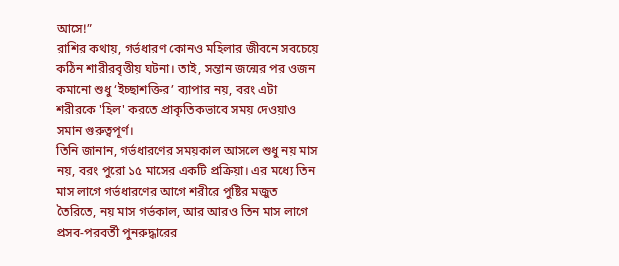আসে!”
রাশির কথায়, গর্ভধারণ কোনও মহিলার জীবনে সবচেয়ে কঠিন শারীরবৃত্তীয় ঘটনা। তাই, সন্তান জন্মের পর ওজন কমানো শুধু ‘ইচ্ছাশক্তির’ ব্যাপার নয়, বরং এটা শরীরকে 'হিল' করতে প্রাকৃতিকভাবে সময় দেওয়াও সমান গুরুত্বপূর্ণ।
তিনি জানান, গর্ভধারণের সময়কাল আসলে শুধু নয় মাস নয়, বরং পুরো ১৫ মাসের একটি প্রক্রিয়া। এর মধ্যে তিন মাস লাগে গর্ভধারণের আগে শরীরে পুষ্টির মজুত তৈরিতে, নয় মাস গর্ভকাল, আর আরও তিন মাস লাগে প্রসব-পরবর্তী পুনরুদ্ধারের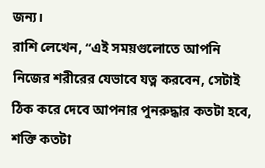জন্য।
রাশি লেখেন, “এই সময়গুলোতে আপনি নিজের শরীরের যেভাবে যত্ন করবেন, সেটাই ঠিক করে দেবে আপনার পুনরুদ্ধার কতটা হবে, শক্তি কতটা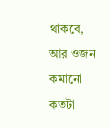থাকবে, আর ওজন কমানো কতটা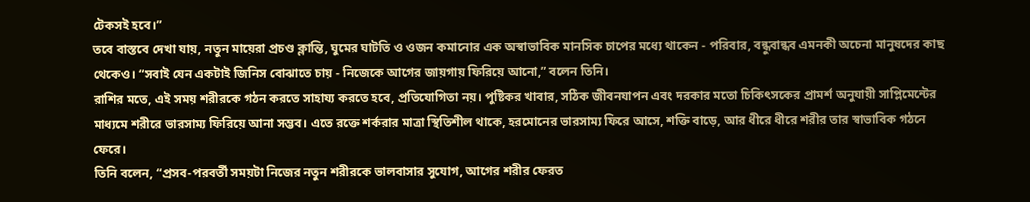টেকসই হবে।”
তবে বাস্তবে দেখা যায়, নতুন মায়েরা প্রচণ্ড ক্লান্তি, ঘুমের ঘাটতি ও ওজন কমানোর এক অস্বাভাবিক মানসিক চাপের মধ্যে থাকেন - পরিবার, বন্ধুবান্ধব এমনকী অচেনা মানুষদের কাছ থেকেও। “সবাই যেন একটাই জিনিস বোঝাতে চায় - নিজেকে আগের জায়গায় ফিরিয়ে আনো,” বলেন তিনি।
রাশির মতে, এই সময় শরীরকে গঠন করতে সাহায্য করতে হবে, প্রতিযোগিতা নয়। পুষ্টিকর খাবার, সঠিক জীবনযাপন এবং দরকার মতো চিকিৎসকের প্রামর্শ অনুযায়ী সাপ্লিমেন্টের মাধ্যমে শরীরে ভারসাম্য ফিরিয়ে আনা সম্ভব। এতে রক্তে শর্করার মাত্রা স্থিতিশীল থাকে, হরমোনের ভারসাম্য ফিরে আসে, শক্তি বাড়ে, আর ধীরে ধীরে শরীর তার স্বাভাবিক গঠনে ফেরে।
তিনি বলেন, “প্রসব-পরবর্তী সময়টা নিজের নতুন শরীরকে ভালবাসার সুযোগ, আগের শরীর ফেরত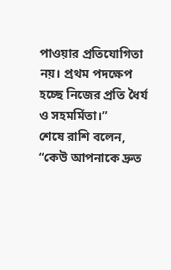পাওয়ার প্রতিযোগিতা নয়। প্রথম পদক্ষেপ হচ্ছে নিজের প্রতি ধৈর্য ও সহমর্মিতা।”
শেষে রাশি বলেন, “কেউ আপনাকে দ্রুত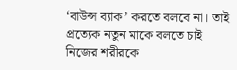‘বাউন্স ব্যাক’ করতে বলবে না। তাই প্রত্যেক নতুন মাকে বলতে চাই নিজের শরীরকে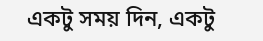একটু সময় দিন, একটু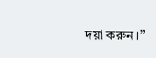দয়া করুন।”